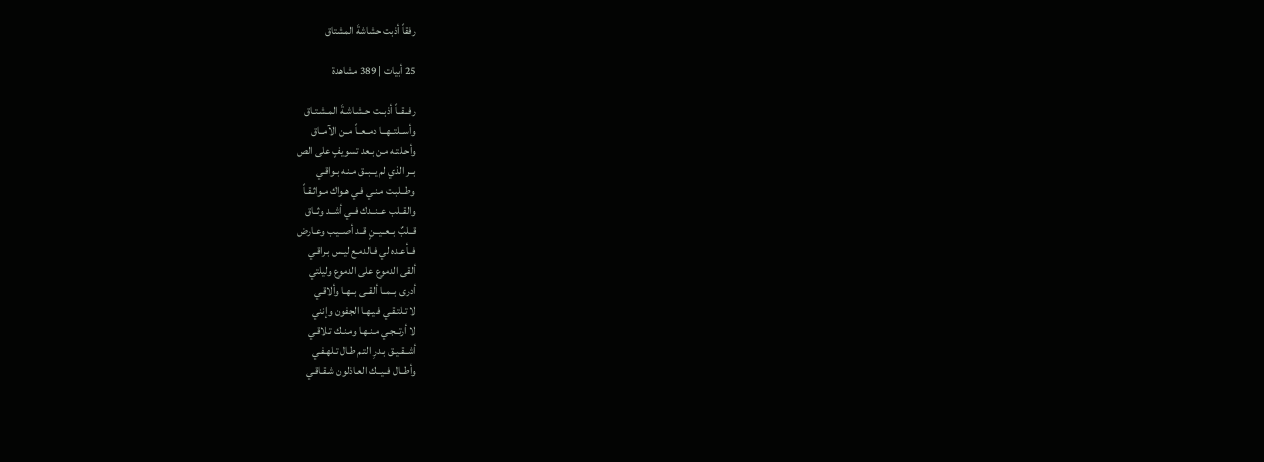رفقاً أذبت حشاشةَ المشتاق

25 أبيات | 389 مشاهدة

رفــقــاً أذبــت حـشـاشـةَ المـشـتـاق
وأســلتــهــا دمــعــاً مــن الآمــاق
وأحـلتـه مـن بـعد تسويفٍ على الص
بــر الذي لم يــبــق مـنـه بـواقـي
وطــلبـت مـنـي فـي هـواك مـواثـقـاً
والقــلب عــنــدك فــي أشــد وثــاق
قــلبٌ بــعــيــنٍ قــد أصــيـب وعـارض
فــأعـده لي فـالدمـع ليـس بـراقـي
ألقى الدموع على الدموع وليلتي
أدرى بــمــا ألقــى بــهـا وألاقـي
لا تـلتـقـي فـيـهـا الجفون وإنني
لا أرتــجـي مـنـهـا ومـنـك تـلاقـي
أشــقـيـق بـدرِ التـم طـال تـلهـفـي
وأطــال فــيــك العـاذلون شـقـاقـي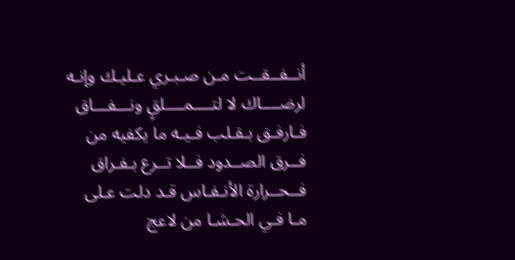أنــفــقــت مـن صـبـري عـليـك وإنـه
لرضــــاك لا لتــــمــــلقٍ ونـــفـــاق
فـارفـق بـقـلب فـيـه ما يكفيه من
فــرق الصــدود فــلا تــرع بـفـراق
فــحــرارة الأنـفـاس قـد دلت عـلى
مـا فـي الحـشـا من لاعج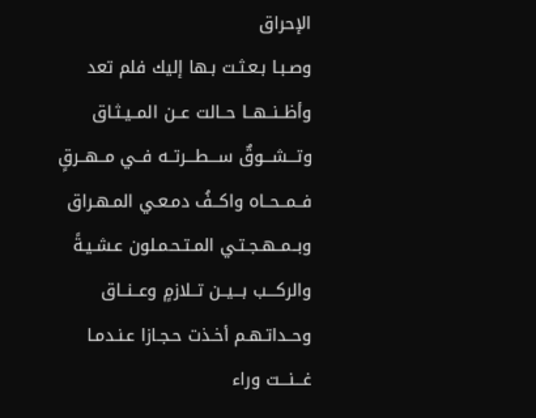الإحراق
وصـبـا بـعـثـت بـها إليك فلم تعد
وأظــنــهــا حــالت عــن المــيـثـاق
وتـــشـــوقٌ ســـطـــرتــه فــي مــهــرقٍ
فــمــحــاه واكــفُ دمـعـي المـهـراق
وبــمــهـجـتـي المـتـحـمـلون عـشـيـةً
والركـــب بـــيــن تــلازمٍ وعــنــاق
وحــداتـهـم أخـذت حـجـازا عـنـدمـا
غـــنـــت وراء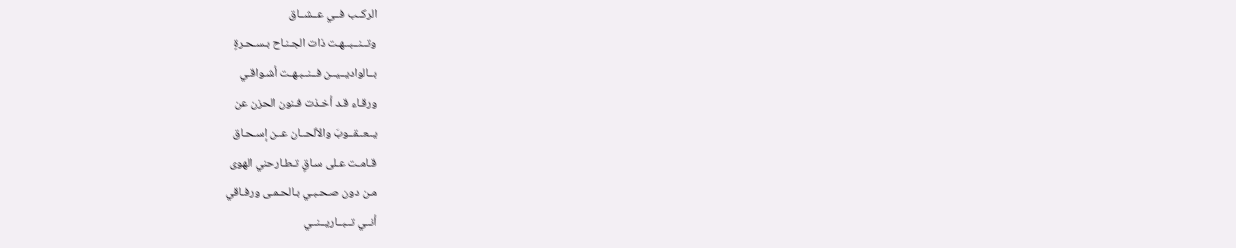الركــب فــي عــشــاق
وتــنــبــهـت ذات الجـنـاح بـسـحـرةٍ
بــالواديــيــن فــنــبـهـت أشـواقـي
ورقـاء قـد أخـذت فـنون الحزن عن
يــعــقــوبَ والألحــان عــن إسـحـاق
قـامـت عـلى سـاقٍ تـطـارحني الهوى
مـن دون صـحـبـي بـالحـمـى ورفـاقي
أنــي تــبــاريــنــي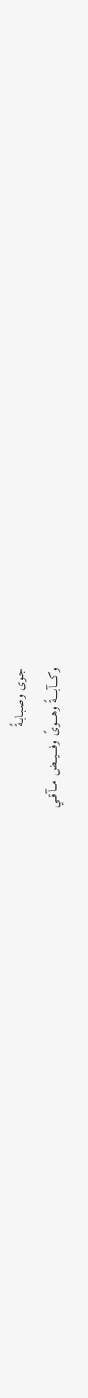جـوى وصـبـابـةً
وكـــآبـــةً وهـــوىً وفـــيــض مــآقــي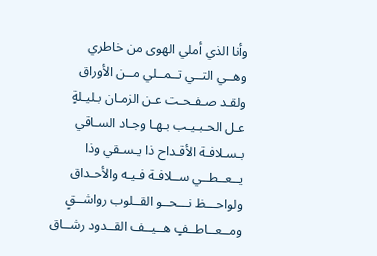وأنا الذي أملي الهوى من خاطري
وهــي التــي تــمــلي مــن الأوراق
ولقـد صـفـحـت عـن الزمـان بـليـلةٍ
عـل الحـبـيـب بـهـا وجـاد السـاقي
بـسـلافـة الأقـداح ذا يـسـقي وذا
يــعــطــي ســلافـة فـيـه والأحـداق
ولواحـــظ نـــحــو القــلوب رواشــقٍ
ومــعــاطــفٍ هــيــف القــدود رشــاق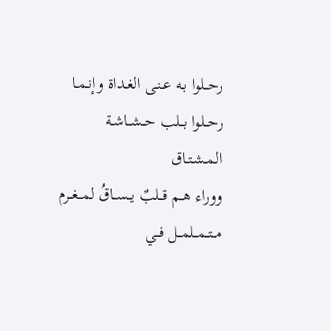رحــلوا بـه عـنـى الغـداة وإنـمـا
رحــلوا بــلب حــشــاشـة المـشـتـاق
ووراء هــم قــلبٌ يــســاقُ لمــغــرم
مــتــمــلمــل فــي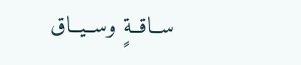ســاقــةٍ وســيــاق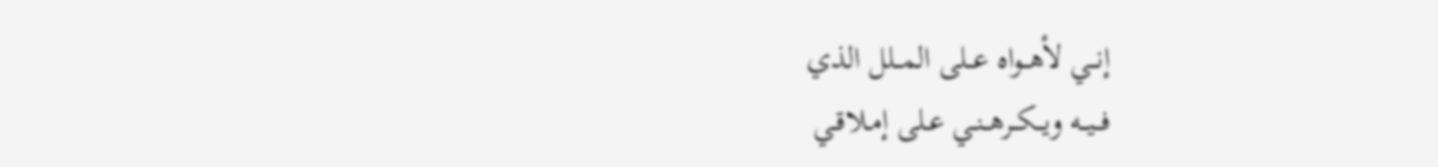إنــي لأهــواه عــلى المــلل الذي
فــيــه ويــكــرهــنـي عـلى إمـلاقـي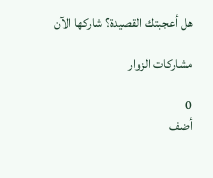هل أعجبتك القصيدة؟ شاركها الآن

مشاركات الزوار

0
أضف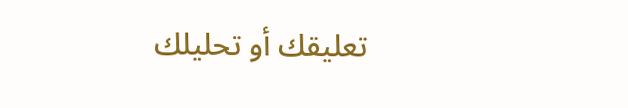تعليقك أو تحليلك